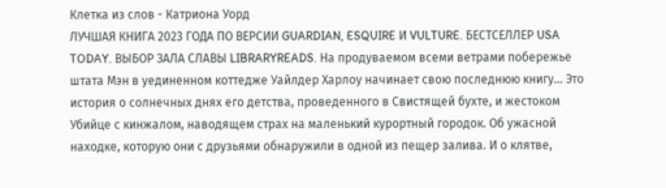Клетка из слов - Катриона Уорд
ЛУЧШАЯ КНИГА 2023 ГОДА ПО ВЕРСИИ GUARDIAN, ESQUIRE И VULTURE. БЕСТСЕЛЛЕР USA TODAY. ВЫБОР ЗАЛА СЛАВЫ LIBRARYREADS. На продуваемом всеми ветрами побережье штата Мэн в уединенном коттедже Уайлдер Харлоу начинает свою последнюю книгу… Это история о солнечных днях его детства, проведенного в Свистящей бухте, и жестоком Убийце с кинжалом, наводящем страх на маленький курортный городок. Об ужасной находке, которую они с друзьями обнаружили в одной из пещер залива. И о клятве,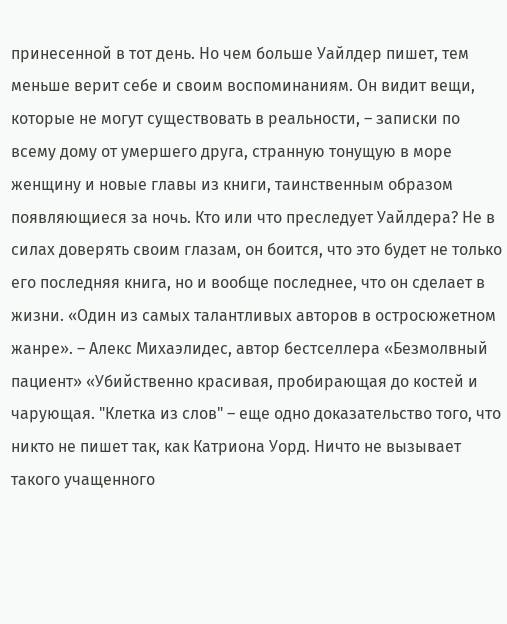принесенной в тот день. Но чем больше Уайлдер пишет, тем меньше верит себе и своим воспоминаниям. Он видит вещи, которые не могут существовать в реальности, – записки по всему дому от умершего друга, странную тонущую в море женщину и новые главы из книги, таинственным образом появляющиеся за ночь. Кто или что преследует Уайлдера? Не в силах доверять своим глазам, он боится, что это будет не только его последняя книга, но и вообще последнее, что он сделает в жизни. «Один из самых талантливых авторов в остросюжетном жанре». – Алекс Михаэлидес, автор бестселлера «Безмолвный пациент» «Убийственно красивая, пробирающая до костей и чарующая. "Клетка из слов" – еще одно доказательство того, что никто не пишет так, как Катриона Уорд. Ничто не вызывает такого учащенного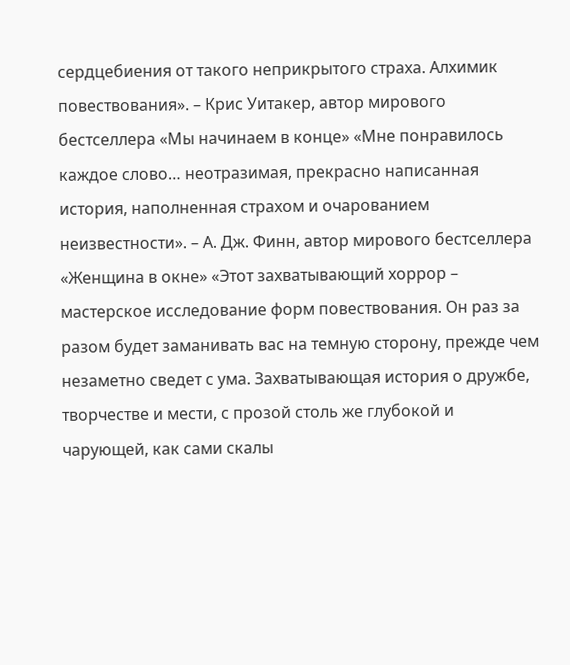сердцебиения от такого неприкрытого страха. Алхимик повествования». – Крис Уитакер, автор мирового бестселлера «Мы начинаем в конце» «Мне понравилось каждое слово… неотразимая, прекрасно написанная история, наполненная страхом и очарованием неизвестности». – А. Дж. Финн, автор мирового бестселлера «Женщина в окне» «Этот захватывающий хоррор – мастерское исследование форм повествования. Он раз за разом будет заманивать вас на темную сторону, прежде чем незаметно сведет с ума. Захватывающая история о дружбе, творчестве и мести, с прозой столь же глубокой и чарующей, как сами скалы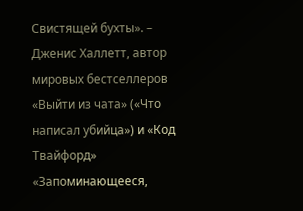Свистящей бухты». – Дженис Халлетт, автор мировых бестселлеров «Выйти из чата» («Что написал убийца») и «Код Твайфорд» «Запоминающееся,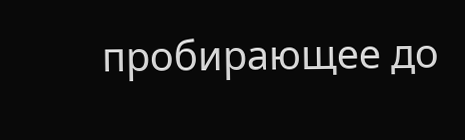пробирающее до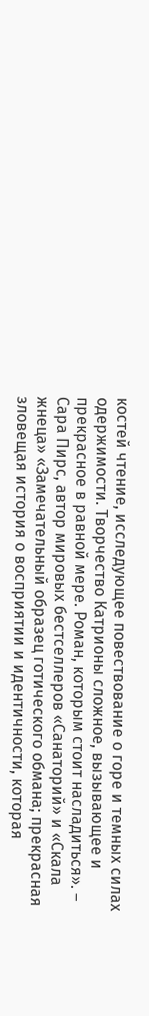костей чтение, исследующее повествование о горе и темных силах одержимости. Творчество Катрионы сложное, вызывающее и прекрасное в равной мере. Роман, которым стоит насладиться». – Сара Пирс, автор мировых бестселлеров «Санаторий» и «Скала жнеца» «Замечательный образец готического обмана; прекрасная зловещая история о восприятии и идентичности, которая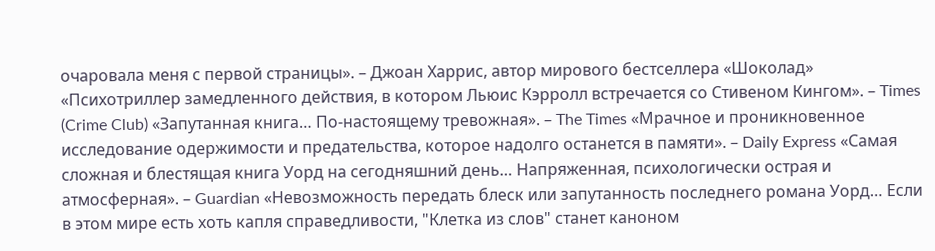очаровала меня с первой страницы». – Джоан Харрис, автор мирового бестселлера «Шоколад» «Психотриллер замедленного действия, в котором Льюис Кэрролл встречается со Стивеном Кингом». – Times (Crime Club) «Запутанная книга… По-настоящему тревожная». – The Times «Мрачное и проникновенное исследование одержимости и предательства, которое надолго останется в памяти». – Daily Express «Самая сложная и блестящая книга Уорд на сегодняшний день… Напряженная, психологически острая и атмосферная». – Guardian «Невозможность передать блеск или запутанность последнего романа Уорд… Если в этом мире есть хоть капля справедливости, "Клетка из слов" станет каноном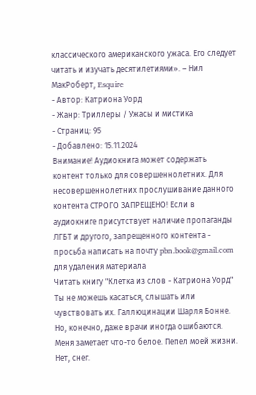классического американского ужаса. Его следует читать и изучать десятилетиями». – Нил МакРоберт, Esquire
- Автор: Катриона Уорд
- Жанр: Триллеры / Ужасы и мистика
- Страниц: 95
- Добавлено: 15.11.2024
Внимание! Аудиокнига может содержать контент только для совершеннолетних. Для несовершеннолетних прослушивание данного контента СТРОГО ЗАПРЕЩЕНО! Если в аудиокниге присутствует наличие пропаганды ЛГБТ и другого, запрещенного контента - просьба написать на почту pbn.book@gmail.com для удаления материала
Читать книгу "Клетка из слов - Катриона Уорд"
Ты не можешь касаться, слышать или чувствовать их. Галлюцинации Шарля Бонне. Но, конечно, даже врачи иногда ошибаются.
Меня заметает что-то белое. Пепел моей жизни. Нет, снег.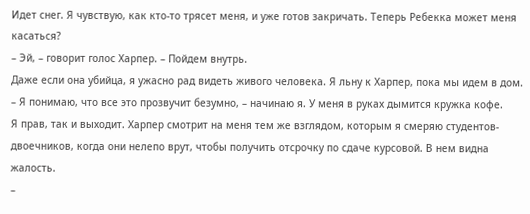Идет снег. Я чувствую, как кто-то трясет меня, и уже готов закричать. Теперь Ребекка может меня касаться?
– Эй, – говорит голос Харпер. – Пойдем внутрь.
Даже если она убийца, я ужасно рад видеть живого человека. Я льну к Харпер, пока мы идем в дом.
– Я понимаю, что все это прозвучит безумно, – начинаю я. У меня в руках дымится кружка кофе.
Я прав, так и выходит. Харпер смотрит на меня тем же взглядом, которым я смеряю студентов-двоечников, когда они нелепо врут, чтобы получить отсрочку по сдаче курсовой. В нем видна жалость.
–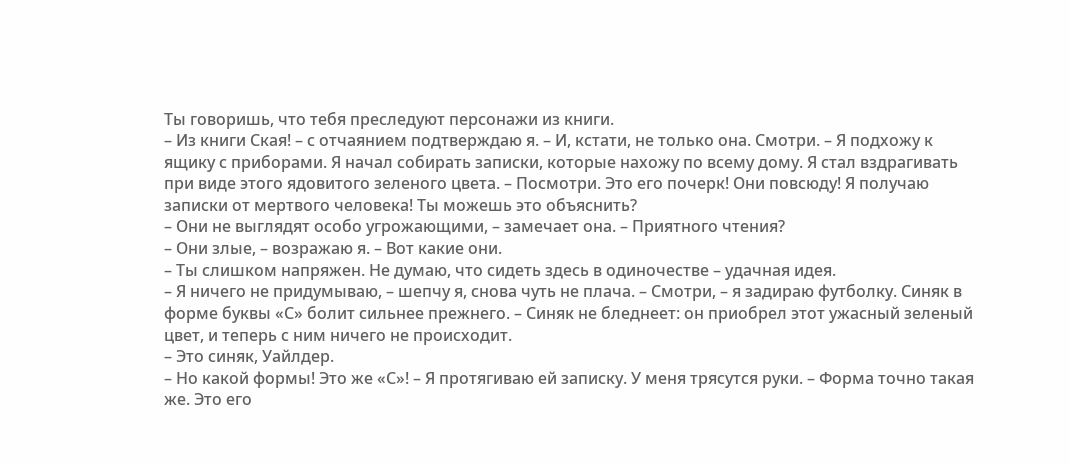Ты говоришь, что тебя преследуют персонажи из книги.
– Из книги Ская! – с отчаянием подтверждаю я. – И, кстати, не только она. Смотри. – Я подхожу к ящику с приборами. Я начал собирать записки, которые нахожу по всему дому. Я стал вздрагивать при виде этого ядовитого зеленого цвета. – Посмотри. Это его почерк! Они повсюду! Я получаю записки от мертвого человека! Ты можешь это объяснить?
– Они не выглядят особо угрожающими, – замечает она. – Приятного чтения?
– Они злые, – возражаю я. – Вот какие они.
– Ты слишком напряжен. Не думаю, что сидеть здесь в одиночестве – удачная идея.
– Я ничего не придумываю, – шепчу я, снова чуть не плача. – Смотри, – я задираю футболку. Синяк в форме буквы «С» болит сильнее прежнего. – Синяк не бледнеет: он приобрел этот ужасный зеленый цвет, и теперь с ним ничего не происходит.
– Это синяк, Уайлдер.
– Но какой формы! Это же «С»! – Я протягиваю ей записку. У меня трясутся руки. – Форма точно такая же. Это его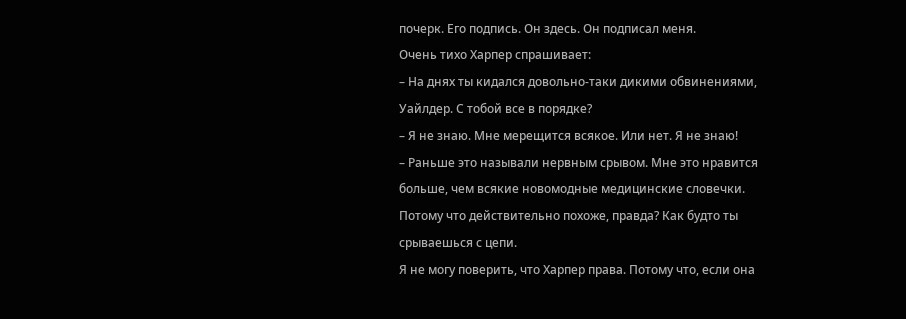почерк. Его подпись. Он здесь. Он подписал меня.
Очень тихо Харпер спрашивает:
– На днях ты кидался довольно-таки дикими обвинениями, Уайлдер. С тобой все в порядке?
– Я не знаю. Мне мерещится всякое. Или нет. Я не знаю!
– Раньше это называли нервным срывом. Мне это нравится больше, чем всякие новомодные медицинские словечки. Потому что действительно похоже, правда? Как будто ты срываешься с цепи.
Я не могу поверить, что Харпер права. Потому что, если она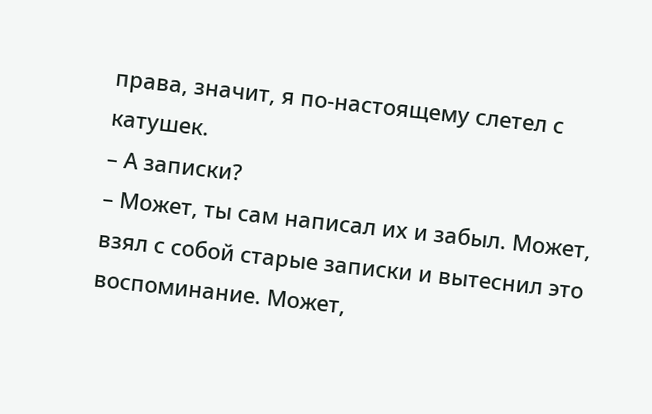права, значит, я по-настоящему слетел с катушек.
– А записки?
– Может, ты сам написал их и забыл. Может, взял с собой старые записки и вытеснил это воспоминание. Может,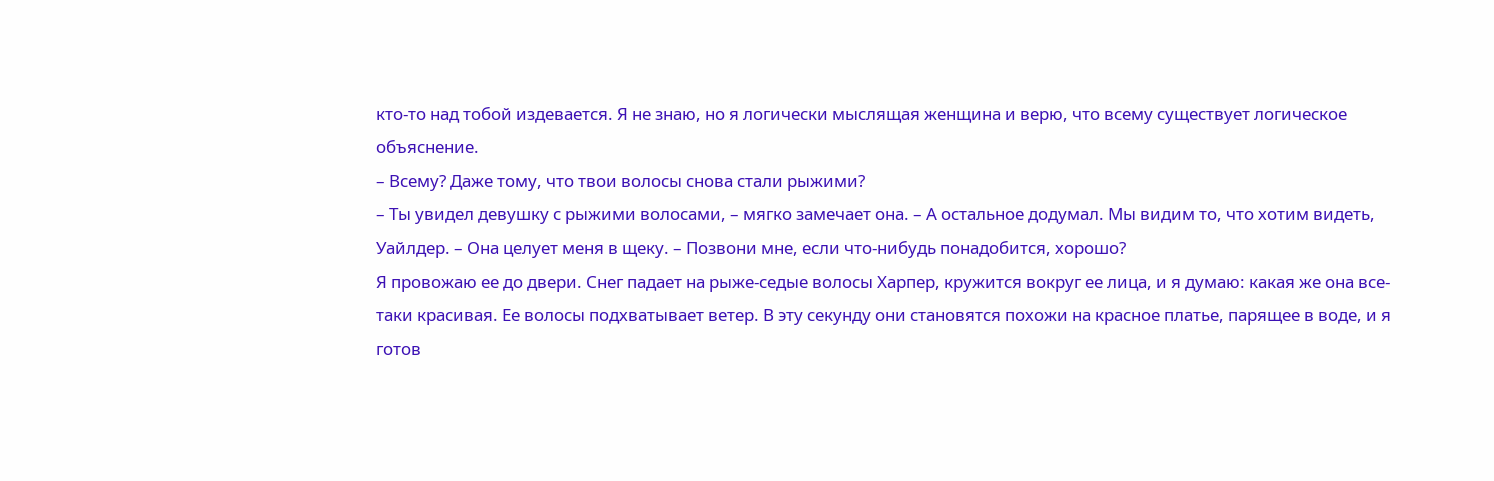кто-то над тобой издевается. Я не знаю, но я логически мыслящая женщина и верю, что всему существует логическое объяснение.
– Всему? Даже тому, что твои волосы снова стали рыжими?
– Ты увидел девушку с рыжими волосами, – мягко замечает она. – А остальное додумал. Мы видим то, что хотим видеть, Уайлдер. – Она целует меня в щеку. – Позвони мне, если что-нибудь понадобится, хорошо?
Я провожаю ее до двери. Снег падает на рыже-седые волосы Харпер, кружится вокруг ее лица, и я думаю: какая же она все-таки красивая. Ее волосы подхватывает ветер. В эту секунду они становятся похожи на красное платье, парящее в воде, и я готов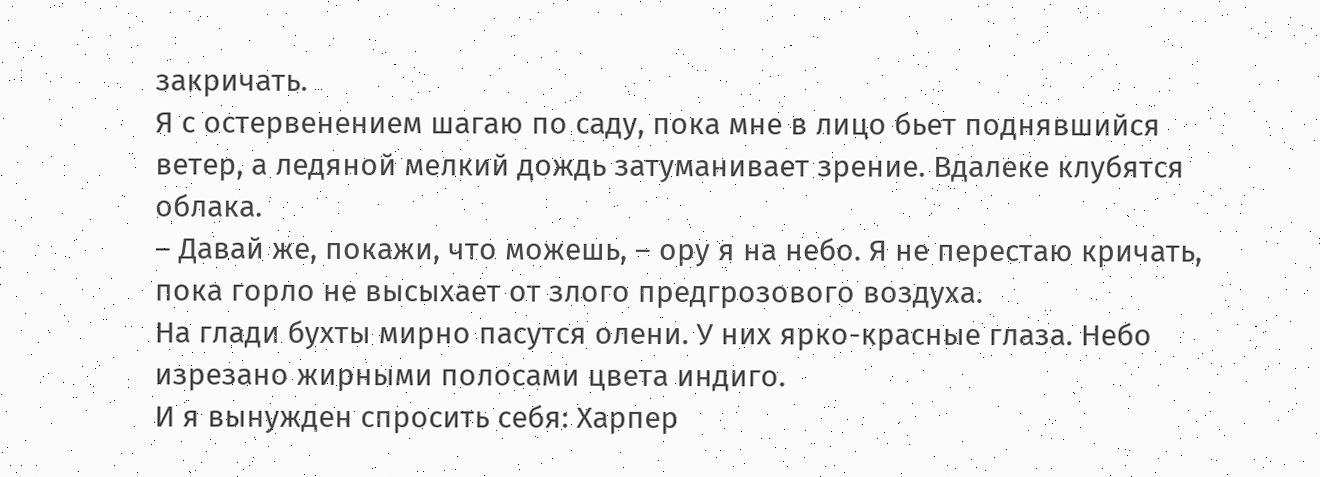закричать.
Я с остервенением шагаю по саду, пока мне в лицо бьет поднявшийся ветер, а ледяной мелкий дождь затуманивает зрение. Вдалеке клубятся облака.
– Давай же, покажи, что можешь, – ору я на небо. Я не перестаю кричать, пока горло не высыхает от злого предгрозового воздуха.
На глади бухты мирно пасутся олени. У них ярко-красные глаза. Небо изрезано жирными полосами цвета индиго.
И я вынужден спросить себя: Харпер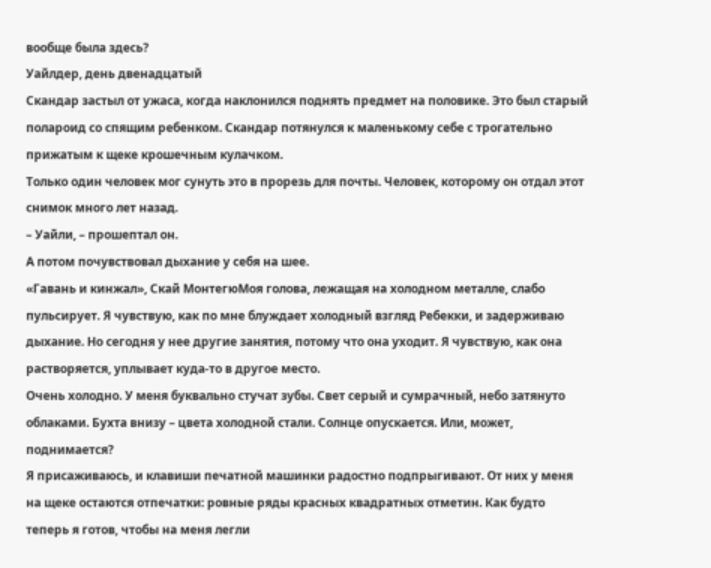вообще была здесь?
Уайлдер, день двенадцатый
Скандар застыл от ужаса, когда наклонился поднять предмет на половике. Это был старый полароид со спящим ребенком. Скандар потянулся к маленькому себе с трогательно прижатым к щеке крошечным кулачком.
Только один человек мог сунуть это в прорезь для почты. Человек, которому он отдал этот снимок много лет назад.
– Уайли, – прошептал он.
А потом почувствовал дыхание у себя на шее.
«Гавань и кинжал», Скай МонтегюМоя голова, лежащая на холодном металле, слабо пульсирует. Я чувствую, как по мне блуждает холодный взгляд Ребекки, и задерживаю дыхание. Но сегодня у нее другие занятия, потому что она уходит. Я чувствую, как она растворяется, уплывает куда-то в другое место.
Очень холодно. У меня буквально стучат зубы. Свет серый и сумрачный, небо затянуто облаками. Бухта внизу – цвета холодной стали. Солнце опускается. Или, может, поднимается?
Я присаживаюсь, и клавиши печатной машинки радостно подпрыгивают. От них у меня на щеке остаются отпечатки: ровные ряды красных квадратных отметин. Как будто теперь я готов, чтобы на меня легли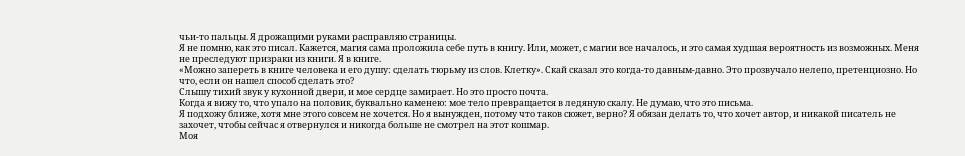чьи-то пальцы. Я дрожащими руками расправляю страницы.
Я не помню, как это писал. Кажется, магия сама проложила себе путь в книгу. Или, может, с магии все началось, и это самая худшая вероятность из возможных. Меня не преследуют призраки из книги. Я в книге.
«Можно запереть в книге человека и его душу: сделать тюрьму из слов. Клетку». Скай сказал это когда-то давным-давно. Это прозвучало нелепо, претенциозно. Но что, если он нашел способ сделать это?
Слышу тихий звук у кухонной двери, и мое сердце замирает. Но это просто почта.
Когда я вижу то, что упало на половик, буквально каменею: мое тело превращается в ледяную скалу. Не думаю, что это письма.
Я подхожу ближе, хотя мне этого совсем не хочется. Но я вынужден, потому что таков сюжет, верно? Я обязан делать то, что хочет автор, и никакой писатель не захочет, чтобы сейчас я отвернулся и никогда больше не смотрел на этот кошмар.
Моя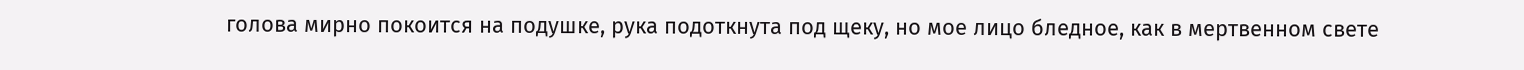голова мирно покоится на подушке, рука подоткнута под щеку, но мое лицо бледное, как в мертвенном свете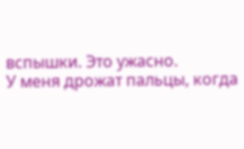вспышки. Это ужасно.
У меня дрожат пальцы, когда